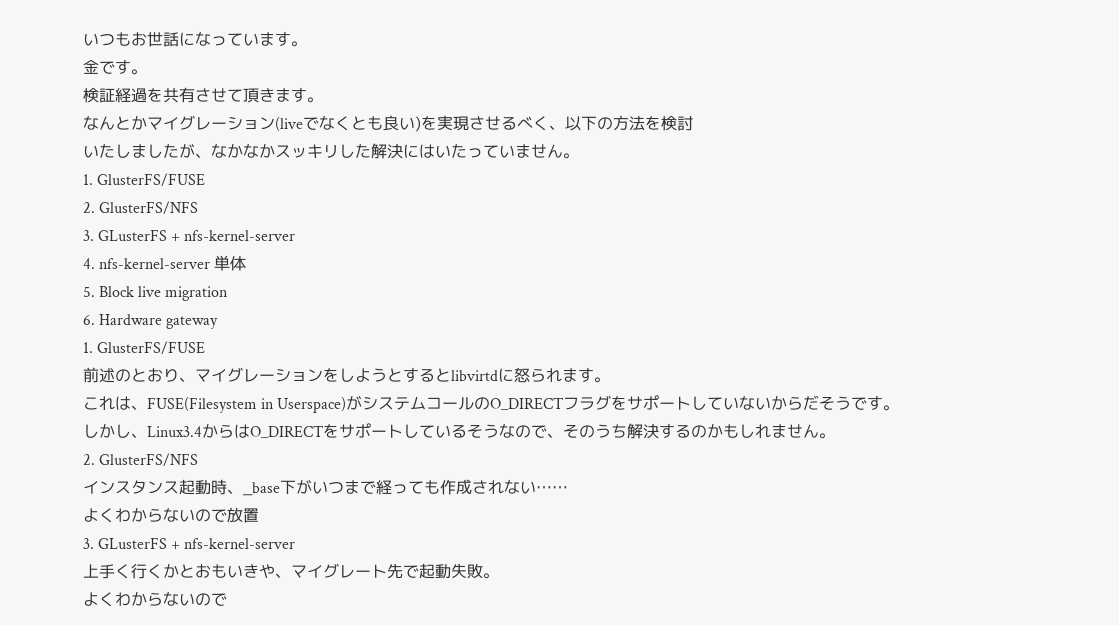いつもお世話になっています。
金です。
検証経過を共有させて頂きます。
なんとかマイグレーション(liveでなくとも良い)を実現させるべく、以下の方法を検討
いたしましたが、なかなかスッキリした解決にはいたっていません。
1. GlusterFS/FUSE
2. GlusterFS/NFS
3. GLusterFS + nfs-kernel-server
4. nfs-kernel-server 単体
5. Block live migration
6. Hardware gateway
1. GlusterFS/FUSE
前述のとおり、マイグレーションをしようとするとlibvirtdに怒られます。
これは、FUSE(Filesystem in Userspace)がシステムコールのO_DIRECTフラグをサポートしていないからだそうです。
しかし、Linux3.4からはO_DIRECTをサポートしているそうなので、そのうち解決するのかもしれません。
2. GlusterFS/NFS
インスタンス起動時、_base下がいつまで経っても作成されない……
よくわからないので放置
3. GLusterFS + nfs-kernel-server
上手く行くかとおもいきや、マイグレート先で起動失敗。
よくわからないので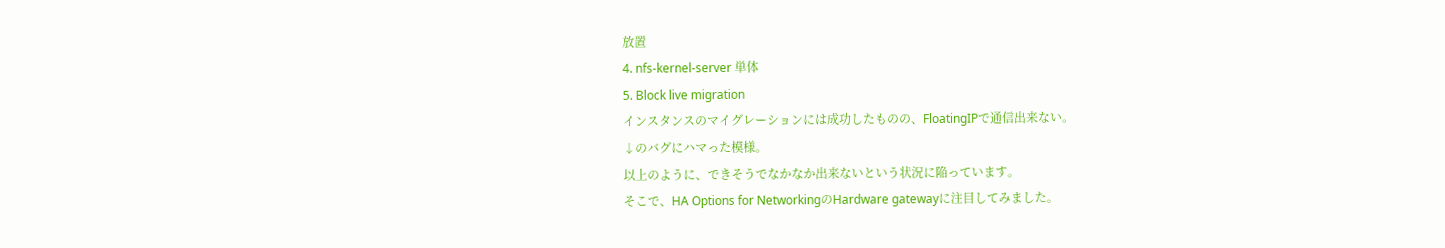放置
4. nfs-kernel-server 単体
5. Block live migration
インスタンスのマイグレーションには成功したものの、FloatingIPで通信出来ない。
↓のバグにハマった模様。
以上のように、できそうでなかなか出来ないという状況に陥っています。
そこで、HA Options for NetworkingのHardware gatewayに注目してみました。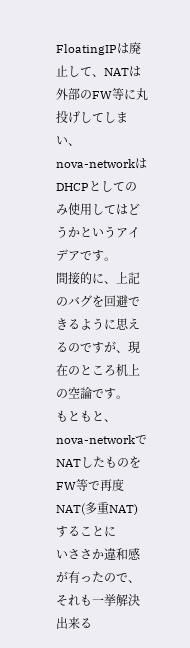FloatingIPは廃止して、NATは外部のFW等に丸投げしてしまい、
nova-networkはDHCPとしてのみ使用してはどうかというアイデアです。
間接的に、上記のバグを回避できるように思えるのですが、現在のところ机上の空論です。
もともと、nova-networkでNATしたものをFW等で再度NAT(多重NAT)することに
いささか違和感が有ったので、それも一挙解決出来る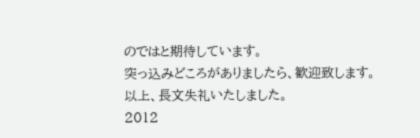のではと期待しています。
突っ込みどころがありましたら、歓迎致します。
以上、長文失礼いたしました。
2012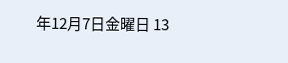年12月7日金曜日 13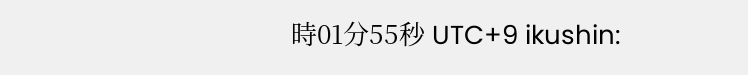時01分55秒 UTC+9 ikushin: